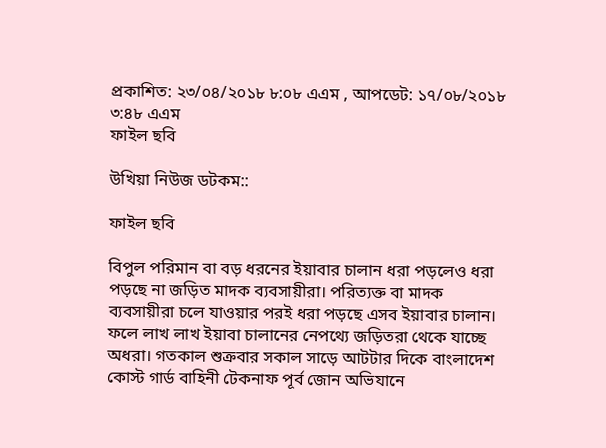প্রকাশিত: ২৩/০৪/২০১৮ ৮:০৮ এএম , আপডেট: ১৭/০৮/২০১৮ ৩:৪৮ এএম
ফাইল ছবি

উখিয়া নিউজ ডটকম::

ফাইল ছবি

বিপুল পরিমান বা বড় ধরনের ইয়াবার চালান ধরা পড়লেও ধরা পড়ছে না জড়িত মাদক ব্যবসায়ীরা। পরিত্যক্ত বা মাদক ব্যবসায়ীরা চলে যাওয়ার পরই ধরা পড়ছে এসব ইয়াবার চালান। ফলে লাখ লাখ ইয়াবা চালানের নেপথ্যে জড়িতরা থেকে যাচ্ছে অধরা। গতকাল শুক্রবার সকাল সাড়ে আটটার দিকে বাংলাদেশ কোস্ট গার্ড বাহিনী টেকনাফ পূর্ব জোন অভিযানে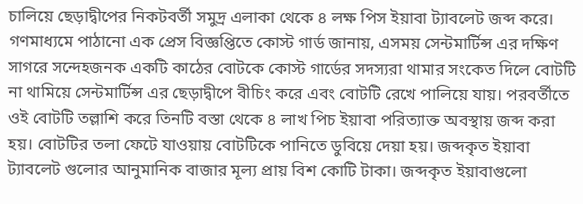চালিয়ে ছেড়াদ্বীপের নিকটবর্তী সমুদ্র এলাকা থেকে ৪ লক্ষ পিস ইয়াবা ট্যাবলেট জব্দ করে। গণমাধ্যমে পাঠানো এক প্রেস বিজ্ঞপ্তিতে কোস্ট গার্ড জানায়, এসময় সেন্টমার্টিন্স এর দক্ষিণ সাগরে সন্দেহজনক একটি কাঠের বোটকে কোস্ট গার্ডের সদস্যরা থামার সংকেত দিলে বোটটি না থামিয়ে সেন্টমার্টিন্স এর ছেড়াদ্বীপে বীচিং করে এবং বোটটি রেখে পালিয়ে যায়। পরবর্তীতে ওই বোটটি তল্লাশি করে তিনটি বস্তা থেকে ৪ লাখ পিচ ইয়াবা পরিত্যাক্ত অবস্থায় জব্দ করা হয়। বোটটির তলা ফেটে যাওয়ায় বোটটিকে পানিতে ডুবিয়ে দেয়া হয়। জব্দকৃত ইয়াবা ট্যাবলেট গুলোর আনুমানিক বাজার মূল্য প্রায় বিশ কোটি টাকা। জব্দকৃত ইয়াবাগুলো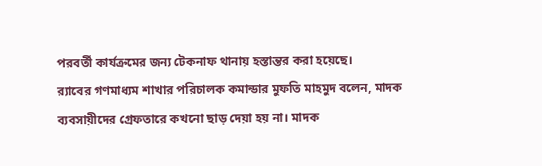পরবর্তী কার্যক্রমের জন্য টেকনাফ থানায় হস্তান্তর করা হয়েছে।
র‌্যাবের গণমাধ্যম শাখার পরিচালক কমান্ডার মুফতি মাহমুদ বলেন, মাদক ব্যবসায়ীদের গ্রেফতারে কখনো ছাড় দেয়া হয় না। মাদক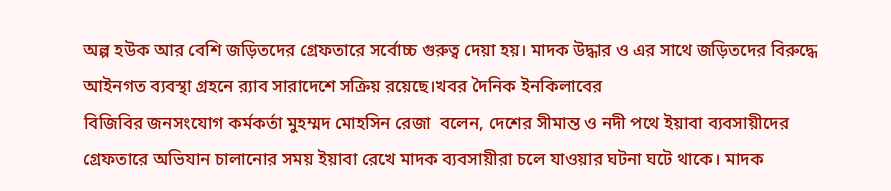অল্প হউক আর বেশি জড়িতদের গ্রেফতারে সর্বোচ্চ গুরুত্ব দেয়া হয়। মাদক উদ্ধার ও এর সাথে জড়িতদের বিরুদ্ধে আইনগত ব্যবস্থা গ্রহনে র‌্যাব সারাদেশে সক্রিয় রয়েছে।খবর দৈনিক ইনকিলাবের
বিজিবির জনসংযোগ কর্মকর্তা মুহম্মদ মোহসিন রেজা  বলেন, দেশের সীমান্ত ও নদী পথে ইয়াবা ব্যবসায়ীদের গ্রেফতারে অভিযান চালানোর সময় ইয়াবা রেখে মাদক ব্যবসায়ীরা চলে যাওয়ার ঘটনা ঘটে থাকে। মাদক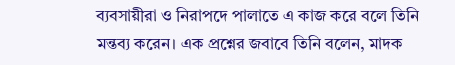ব্যবসায়ীরা ও নিরাপদে পালাতে এ কাজ করে বলে তিনি মন্তব্য করেন। এক প্রশ্নের জবাবে তিনি বলেন, মাদক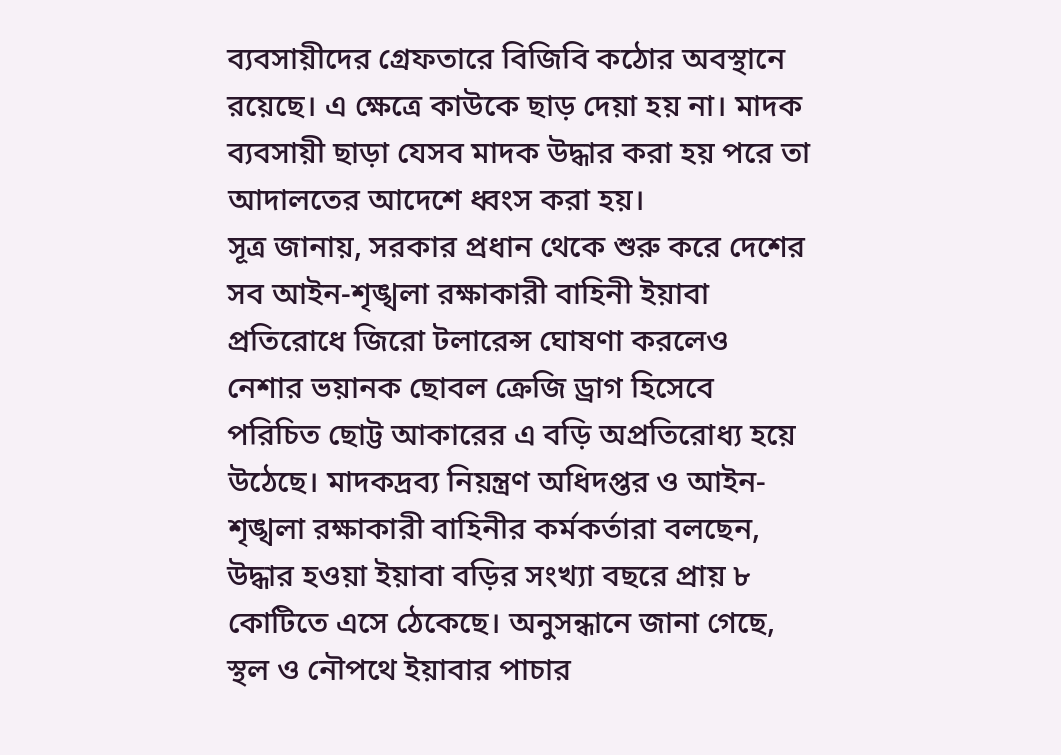ব্যবসায়ীদের গ্রেফতারে বিজিবি কঠোর অবস্থানে রয়েছে। এ ক্ষেত্রে কাউকে ছাড় দেয়া হয় না। মাদক ব্যবসায়ী ছাড়া যেসব মাদক উদ্ধার করা হয় পরে তা আদালতের আদেশে ধ্বংস করা হয়।
সূত্র জানায়, সরকার প্রধান থেকে শুরু করে দেশের সব আইন-শৃঙ্খলা রক্ষাকারী বাহিনী ইয়াবা প্রতিরোধে জিরো টলারেন্স ঘোষণা করলেও নেশার ভয়ানক ছোবল ক্রেজি ড্রাগ হিসেবে পরিচিত ছোট্ট আকারের এ বড়ি অপ্রতিরোধ্য হয়ে উঠেছে। মাদকদ্রব্য নিয়ন্ত্রণ অধিদপ্তর ও আইন-শৃঙ্খলা রক্ষাকারী বাহিনীর কর্মকর্তারা বলছেন, উদ্ধার হওয়া ইয়াবা বড়ির সংখ্যা বছরে প্রায় ৮ কোটিতে এসে ঠেকেছে। অনুসন্ধানে জানা গেছে, স্থল ও নৌপথে ইয়াবার পাচার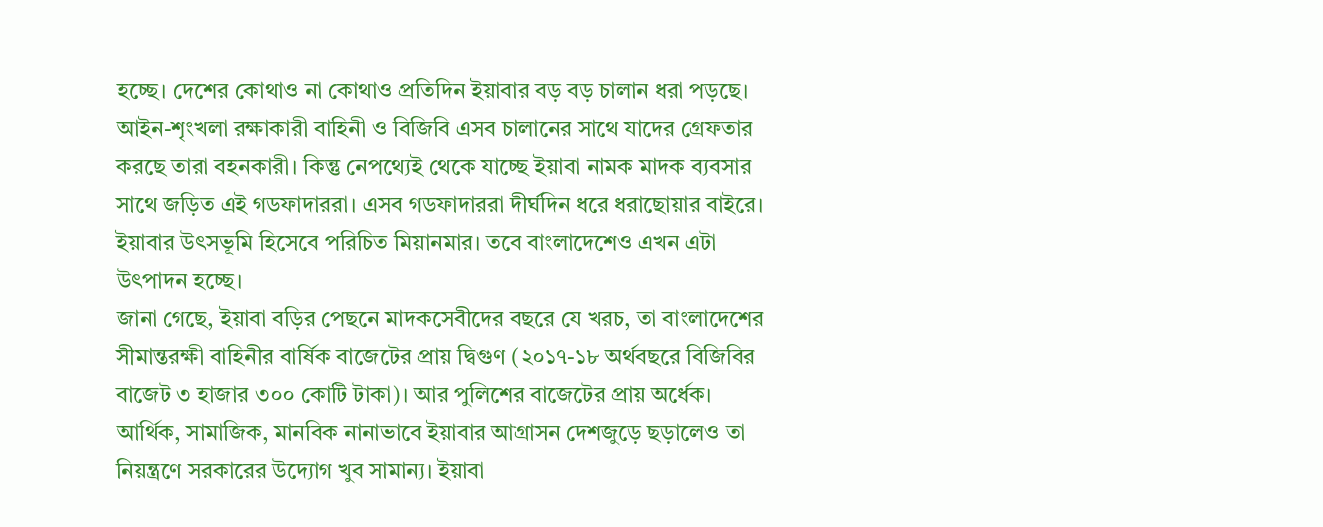হচ্ছে। দেশের কোথাও না কোথাও প্রতিদিন ইয়াবার বড় বড় চালান ধরা পড়ছে। আইন-শৃংখলা রক্ষাকারী বাহিনী ও বিজিবি এসব চালানের সাথে যাদের গ্রেফতার করছে তারা বহনকারী। কিন্তু নেপথ্যেই থেকে যাচ্ছে ইয়াবা নামক মাদক ব্যবসার সাথে জড়িত এই গডফাদাররা। এসব গডফাদাররা দীর্ঘদিন ধরে ধরাছোয়ার বাইরে। ইয়াবার উৎসভূমি হিসেবে পরিচিত মিয়ানমার। তবে বাংলাদেশেও এখন এটা উৎপাদন হচ্ছে।
জানা গেছে, ইয়াবা বড়ির পেছনে মাদকসেবীদের বছরে যে খরচ, তা বাংলাদেশের সীমান্তরক্ষী বাহিনীর বার্ষিক বাজেটের প্রায় দ্বিগুণ (২০১৭-১৮ অর্থবছরে বিজিবির বাজেট ৩ হাজার ৩০০ কোটি টাকা)। আর পুলিশের বাজেটের প্রায় অর্ধেক। আর্থিক, সামাজিক, মানবিক নানাভাবে ইয়াবার আগ্রাসন দেশজুড়ে ছড়ালেও তা নিয়ন্ত্রণে সরকারের উদ্যোগ খুব সামান্য। ইয়াবা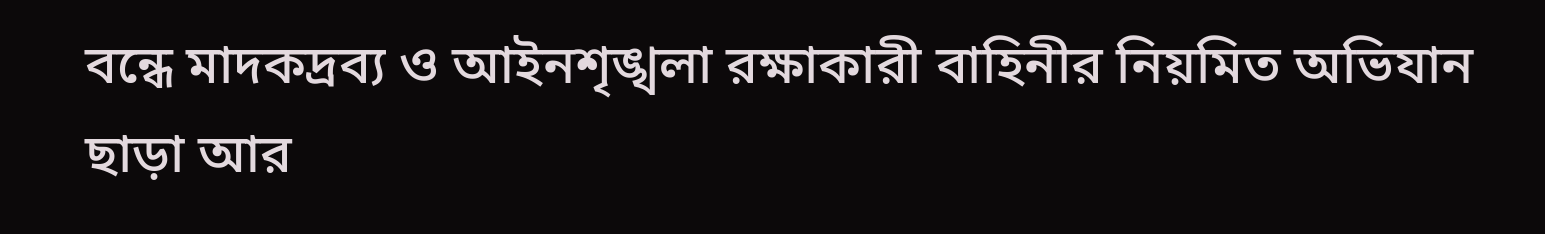বন্ধে মাদকদ্রব্য ও আইনশৃঙ্খলা রক্ষাকারী বাহিনীর নিয়মিত অভিযান ছাড়া আর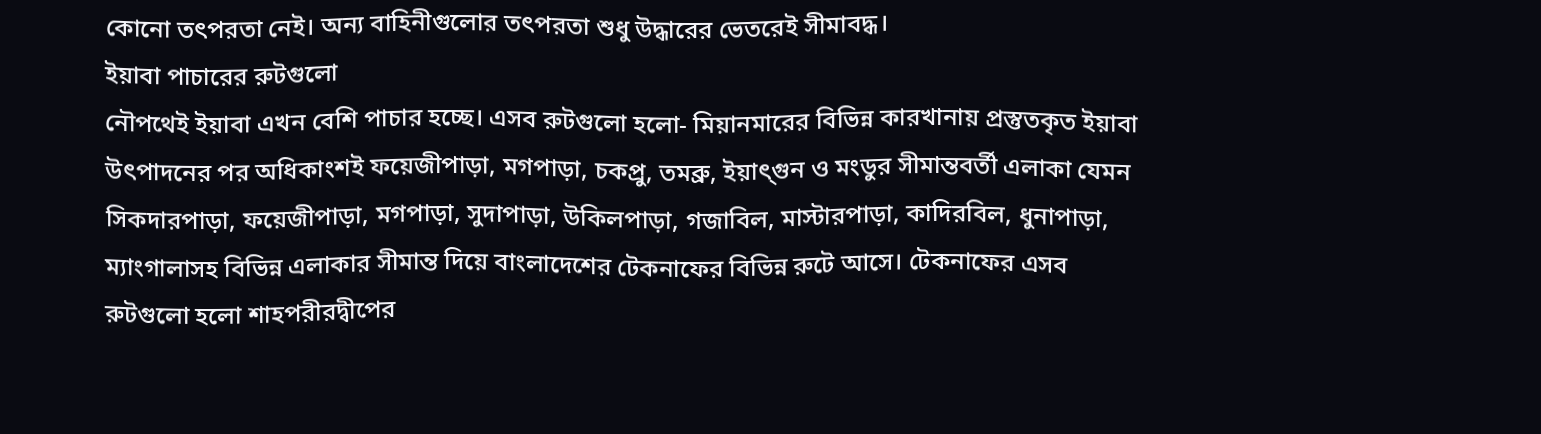কোনো তৎপরতা নেই। অন্য বাহিনীগুলোর তৎপরতা শুধু উদ্ধারের ভেতরেই সীমাবদ্ধ।
ইয়াবা পাচারের রুটগুলো
নৌপথেই ইয়াবা এখন বেশি পাচার হচ্ছে। এসব রুটগুলো হলো- মিয়ানমারের বিভিন্ন কারখানায় প্রস্তুতকৃত ইয়াবা উৎপাদনের পর অধিকাংশই ফয়েজীপাড়া, মগপাড়া, চকপ্রু, তমব্রু, ইয়াৎ্গুন ও মংডুর সীমান্তবর্তী এলাকা যেমন সিকদারপাড়া, ফয়েজীপাড়া, মগপাড়া, সুদাপাড়া, উকিলপাড়া, গজাবিল, মাস্টারপাড়া, কাদিরবিল, ধুনাপাড়া, ম্যাংগালাসহ বিভিন্ন এলাকার সীমান্ত দিয়ে বাংলাদেশের টেকনাফের বিভিন্ন রুটে আসে। টেকনাফের এসব রুটগুলো হলো শাহপরীরদ্বীপের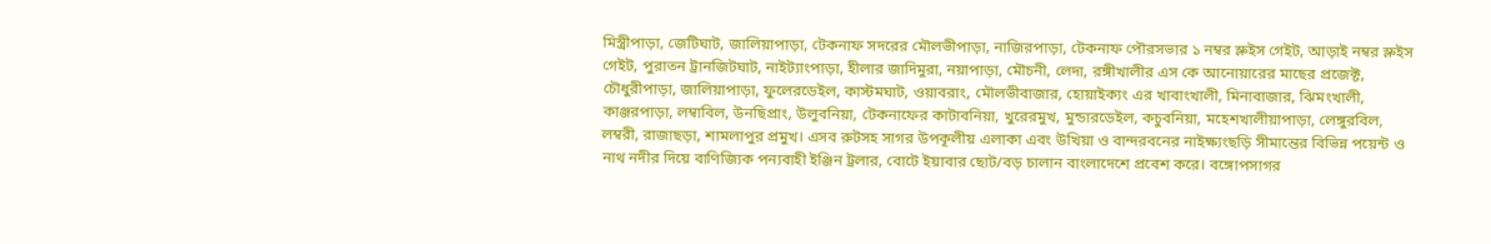মিস্ত্রীপাড়া, জেটিঘাট, জালিয়াপাড়া, টেকনাফ সদরের মৌলভীপাড়া, নাজিরপাড়া, টেকনাফ পৌরসভার ১ নম্বর স্লুইস গেইট, আড়াই নম্বর স্লুইস গেইট, পুরাতন ট্রানজিটঘাট, নাইট্যাংপাড়া, হীলার জাদিমুরা, নয়াপাড়া, মৌচনী, লেদা, রঙ্গীখালীর এস কে আনোয়ারের মাছের প্রজেক্ট, চৌধুরীপাড়া, জালিয়াপাড়া, ফুলেরডেইল, কাস্টমঘাট, ওয়াবরাং, মৌলভীবাজার, হোয়াইক্যং এর খাবাংখালী, মিনাবাজার, ঝিমংখালী, কাঞ্জরপাড়া, লম্বাবিল, উনছিপ্রাং, উলুবনিয়া, টেকনাফের কাটাবনিয়া, খুরেরমুখ, মুন্ডারডেইল, কচুবনিয়া, মহেশখালীয়াপাড়া, লেঙ্গুরবিল, লম্বরী, রাজাছড়া, শামলাপুর প্রমুখ। এসব রুটসহ সাগর উপকূলীয় এলাকা এবং উখিয়া ও বান্দরবনের নাইক্ষ্যংছড়ি সীমান্তের বিভিন্ন পয়েন্ট ও নাথ নদীর দিয়ে বাণিজ্যিক পন্যবাহী ইঞ্জিন ট্রলার, বোটে ইয়াবার ছোট/বড় চালান বাংলাদেশে প্রবেশ করে। বঙ্গোপসাগর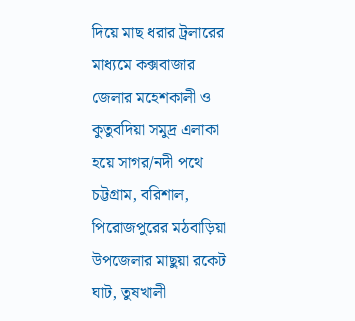দিয়ে মাছ ধরার ট্রলারের মাধ্যমে কক্সবাজার জেলার মহেশকালী ও কুতুবদিয়া সমুদ্র এলাকা হয়ে সাগর/নদী পথে চট্টগ্রাম, বরিশাল, পিরোজপুরের মঠবাড়িয়া উপজেলার মাছুয়া রকেট ঘাট, তুষখালী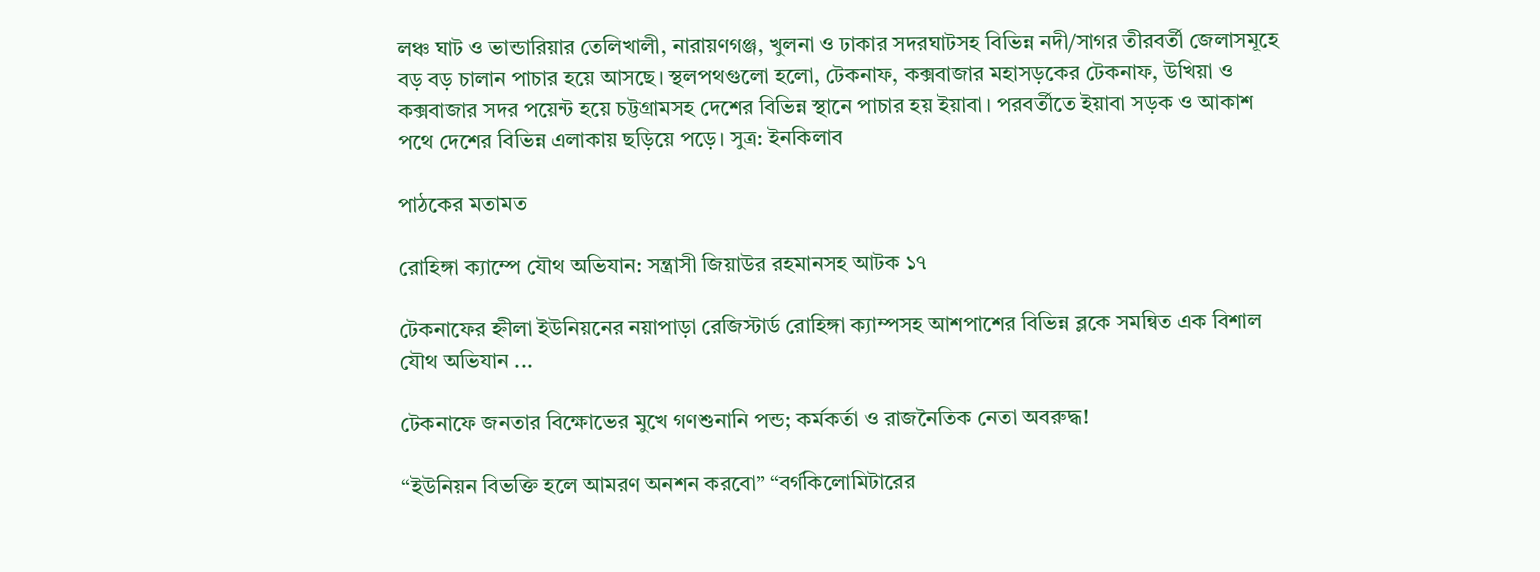লঞ্চ ঘাট ও ভান্ডারিয়ার তেলিখালী, নারায়ণগঞ্জ, খুলনা ও ঢাকার সদরঘাটসহ বিভিন্ন নদী/সাগর তীরবর্তী জেলাসমূহে বড় বড় চালান পাচার হয়ে আসছে। স্থলপথগুলো হলো, টেকনাফ, কক্সবাজার মহাসড়কের টেকনাফ, উখিয়া ও কক্সবাজার সদর পয়েন্ট হয়ে চট্টগ্রামসহ দেশের বিভিন্ন স্থানে পাচার হয় ইয়াবা। পরবর্তীতে ইয়াবা সড়ক ও আকাশ পথে দেশের বিভিন্ন এলাকায় ছড়িয়ে পড়ে। সুত্র: ইনকিলাব

পাঠকের মতামত

রোহিঙ্গা ক্যাম্পে যৌথ অভিযান: সন্ত্রাসী জিয়াউর রহমানসহ আটক ১৭

টেকনাফের হ্নীলা ইউনিয়নের নয়াপাড়া রেজিস্টার্ড রোহিঙ্গা ক্যাম্পসহ আশপাশের বিভিন্ন ব্লকে সমন্বিত এক বিশাল যৌথ অভিযান ...

টেকনাফে জনতার বিক্ষোভের মুখে গণশুনানি পন্ড; কর্মকর্তা ও রাজনৈতিক নেতা অবরুদ্ধ!

“ইউনিয়ন বিভক্তি হলে আমরণ অনশন করবো” “বর্গকিলোমিটারের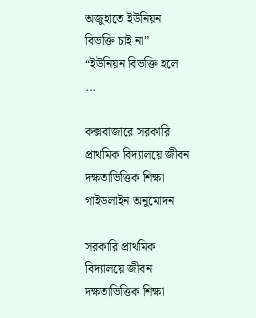অজুহাতে ইউনিয়ন বিভক্তি চাই না” “ইউনিয়ন বিভক্তি হলে ...

কক্সবাজারে সরকারি প্রাথমিক বিদ্যালয়ে জীবন দক্ষতাভিত্তিক শিক্ষা গাইডলাইন অনুমোদন

সরকারি প্রাথমিক বিদ্যালয়ে জীবন দক্ষতাভিত্তিক শিক্ষা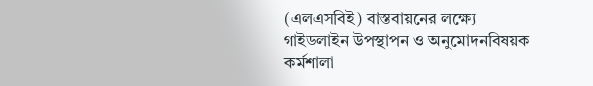(এলএসবিই) বাস্তবায়নের লক্ষ্যে গাইডলাইন উপস্থাপন ও অনুমোদনবিষয়ক কর্মশালা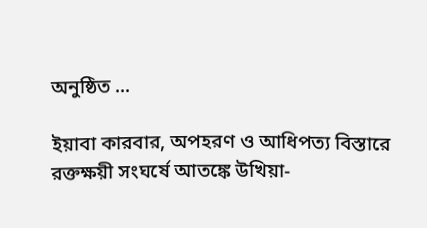অনুষ্ঠিত ...

ইয়াবা কারবার, অপহরণ ও আধিপত্য বিস্তারে রক্তক্ষয়ী সংঘর্ষে আতঙ্কে উখিয়া-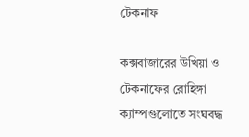টেকনাফ

কক্সবাজারের উখিয়া ও টেকনাফের রোহিঙ্গা ক্যাম্পগুলোতে সংঘবদ্ধ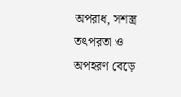অপরাধ, সশস্ত্র তৎপরতা ও অপহরণ বেড়ে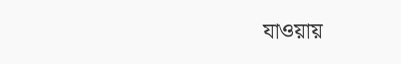যাওয়ায়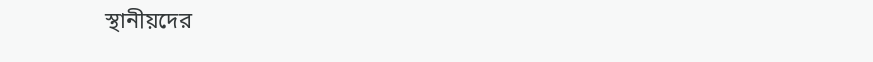স্থানীয়দের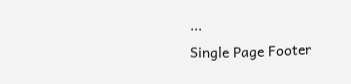...
Single Page Footer